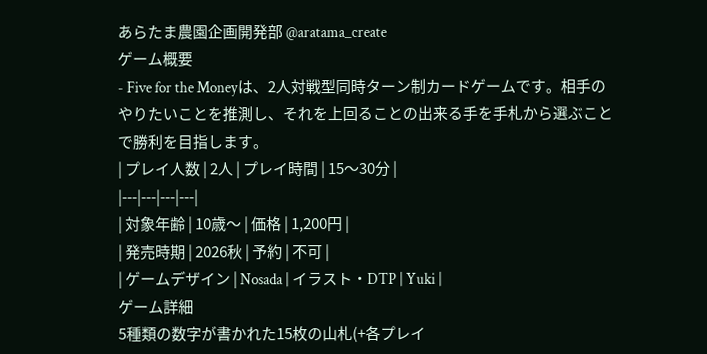あらたま農園企画開発部 @aratama_create
ゲーム概要
- Five for the Moneyは、2人対戦型同時ターン制カードゲームです。相手のやりたいことを推測し、それを上回ることの出来る手を手札から選ぶことで勝利を目指します。
| プレイ人数 | 2人 | プレイ時間 | 15〜30分 |
|---|---|---|---|
| 対象年齢 | 10歳〜 | 価格 | 1,200円 |
| 発売時期 | 2026秋 | 予約 | 不可 |
| ゲームデザイン | Nosada | イラスト・DTP | Yuki |
ゲーム詳細
5種類の数字が書かれた15枚の山札(+各プレイ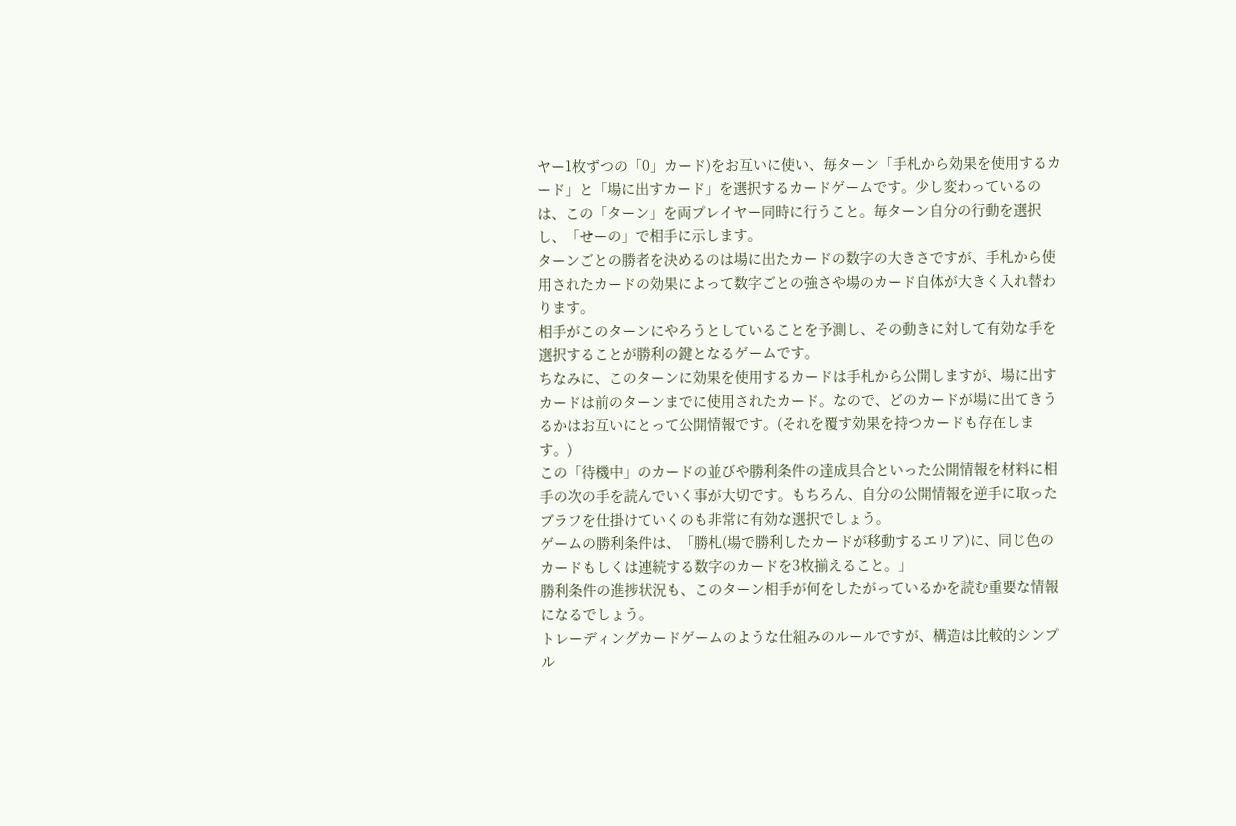ヤー1枚ずつの「0」カード)をお互いに使い、毎ターン「手札から効果を使用するカード」と「場に出すカード」を選択するカードゲームです。少し変わっているのは、この「ターン」を両プレイヤー同時に行うこと。毎ターン自分の行動を選択し、「せーの」で相手に示します。
ターンごとの勝者を決めるのは場に出たカードの数字の大きさですが、手札から使用されたカードの効果によって数字ごとの強さや場のカード自体が大きく入れ替わります。
相手がこのターンにやろうとしていることを予測し、その動きに対して有効な手を選択することが勝利の鍵となるゲームです。
ちなみに、このターンに効果を使用するカードは手札から公開しますが、場に出すカードは前のターンまでに使用されたカード。なので、どのカードが場に出てきうるかはお互いにとって公開情報です。(それを覆す効果を持つカードも存在します。)
この「待機中」のカードの並びや勝利条件の達成具合といった公開情報を材料に相手の次の手を読んでいく事が大切です。もちろん、自分の公開情報を逆手に取ったブラフを仕掛けていくのも非常に有効な選択でしょう。
ゲームの勝利条件は、「勝札(場で勝利したカードが移動するエリア)に、同じ色のカードもしくは連続する数字のカードを3枚揃えること。」
勝利条件の進捗状況も、このターン相手が何をしたがっているかを読む重要な情報になるでしょう。
トレーディングカードゲームのような仕組みのルールですが、構造は比較的シンプル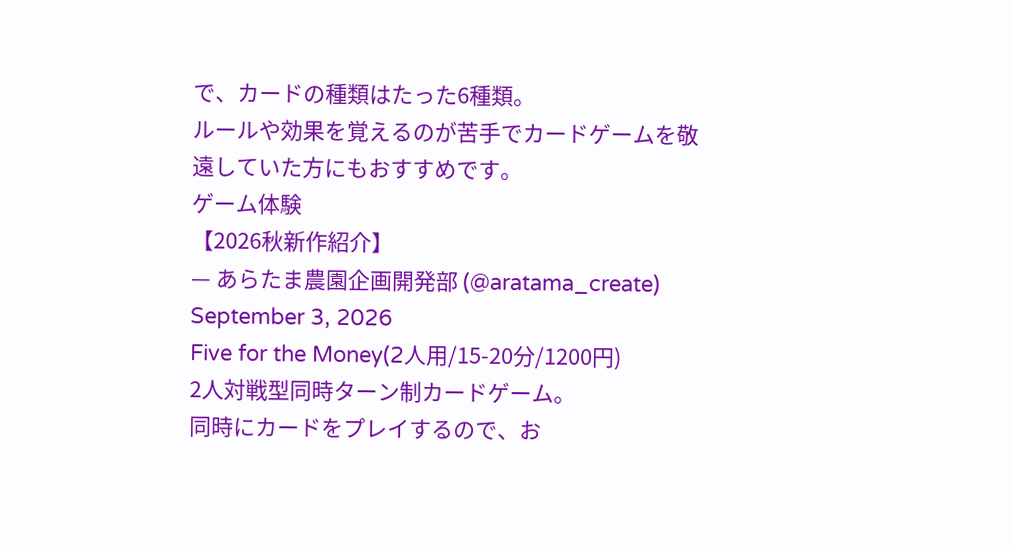で、カードの種類はたった6種類。
ルールや効果を覚えるのが苦手でカードゲームを敬遠していた方にもおすすめです。
ゲーム体験
【2026秋新作紹介】
— あらたま農園企画開発部 (@aratama_create) September 3, 2026
Five for the Money(2人用/15-20分/1200円)
2人対戦型同時ターン制カードゲーム。
同時にカードをプレイするので、お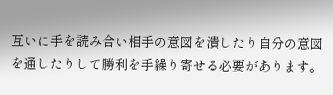互いに手を読み合い相手の意図を潰したり自分の意図を通したりして勝利を手繰り寄せる必要があります。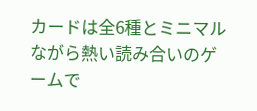カードは全6種とミニマルながら熱い読み合いのゲームで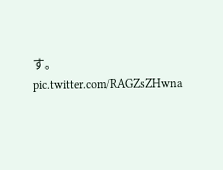す。 pic.twitter.com/RAGZsZHwna